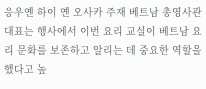응우옌 하이 옌 오사카 주재 베트남 총영사관 대표는 행사에서 이번 요리 교실이 베트남 요리 문화를 보존하고 알리는 데 중요한 역할을 했다고 높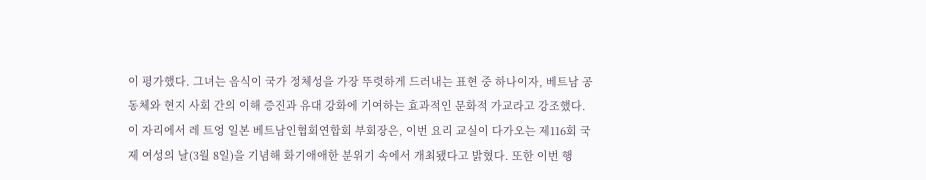이 평가했다. 그녀는 음식이 국가 정체성을 가장 뚜렷하게 드러내는 표현 중 하나이자, 베트남 공동체와 현지 사회 간의 이해 증진과 유대 강화에 기여하는 효과적인 문화적 가교라고 강조했다.
이 자리에서 레 트엉 일본 베트남인협회연합회 부회장은, 이번 요리 교실이 다가오는 제116회 국제 여성의 날(3월 8일)을 기념해 화기애애한 분위기 속에서 개최됐다고 밝혔다. 또한 이번 행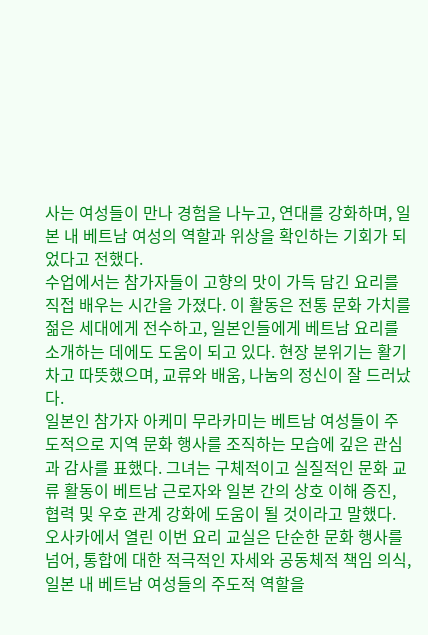사는 여성들이 만나 경험을 나누고, 연대를 강화하며, 일본 내 베트남 여성의 역할과 위상을 확인하는 기회가 되었다고 전했다.
수업에서는 참가자들이 고향의 맛이 가득 담긴 요리를 직접 배우는 시간을 가졌다. 이 활동은 전통 문화 가치를 젊은 세대에게 전수하고, 일본인들에게 베트남 요리를 소개하는 데에도 도움이 되고 있다. 현장 분위기는 활기차고 따뜻했으며, 교류와 배움, 나눔의 정신이 잘 드러났다.
일본인 참가자 아케미 무라카미는 베트남 여성들이 주도적으로 지역 문화 행사를 조직하는 모습에 깊은 관심과 감사를 표했다. 그녀는 구체적이고 실질적인 문화 교류 활동이 베트남 근로자와 일본 간의 상호 이해 증진, 협력 및 우호 관계 강화에 도움이 될 것이라고 말했다.
오사카에서 열린 이번 요리 교실은 단순한 문화 행사를 넘어, 통합에 대한 적극적인 자세와 공동체적 책임 의식, 일본 내 베트남 여성들의 주도적 역할을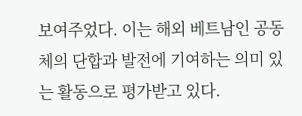보여주었다. 이는 해외 베트남인 공동체의 단합과 발전에 기여하는 의미 있는 활동으로 평가받고 있다.